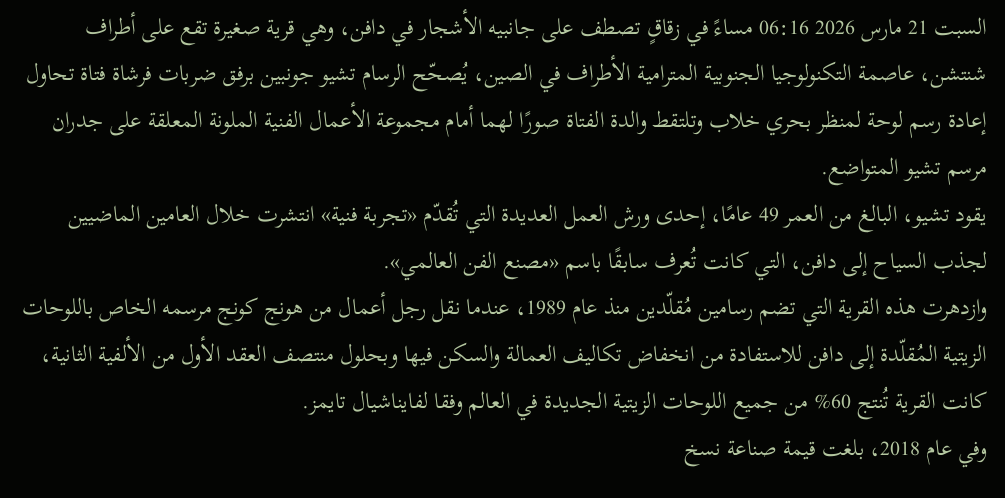السبت 21 مارس 2026 06:16 مساءً في زقاقٍ تصطف على جانبيه الأشجار في دافن، وهي قرية صغيرة تقع على أطراف شنتشن، عاصمة التكنولوجيا الجنوبية المترامية الأطراف في الصين، يُصحّح الرسام تشيو جونبين برفق ضربات فرشاة فتاة تحاول إعادة رسم لوحة لمنظر بحري خلاب وتلتقط والدة الفتاة صورًا لهما أمام مجموعة الأعمال الفنية الملونة المعلقة على جدران مرسم تشيو المتواضع.
يقود تشيو، البالغ من العمر 49 عامًا، إحدى ورش العمل العديدة التي تُقدّم «تجربة فنية» انتشرت خلال العامين الماضيين لجذب السياح إلى دافن، التي كانت تُعرف سابقًا باسم «مصنع الفن العالمي».
وازدهرت هذه القرية التي تضم رسامين مُقلّدين منذ عام 1989، عندما نقل رجل أعمال من هونج كونج مرسمه الخاص باللوحات الزيتية المُقلّدة إلى دافن للاستفادة من انخفاض تكاليف العمالة والسكن فيها وبحلول منتصف العقد الأول من الألفية الثانية، كانت القرية تُنتج 60% من جميع اللوحات الزيتية الجديدة في العالم وفقا لفايناشيال تايمز.
وفي عام 2018، بلغت قيمة صناعة نسخ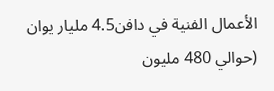الأعمال الفنية في دافن4.5 مليار يوان (حوالي 480 مليون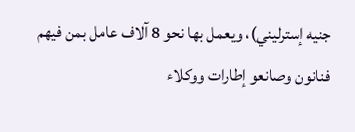جنيه إسترليني)، ويعمل بها نحو 8 آلاف عامل بمن فيهم فنانون وصانعو إطارات ووكلاء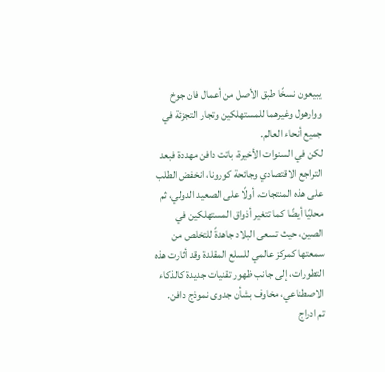يبيعون نسخًا طبق الأصل من أعمال فان جوخ ووارهول وغيرهما للمستهلكين وتجار التجزئة في جميع أنحاء العالم.
لكن في السنوات الأخيرة، باتت دافن مهددة فبعد التراجع الاقتصادي وجائحة كورونا، انخفض الطلب على هذه المنتجات، أولًا على الصعيد الدولي، ثم محليًا أيضًا كما تتغير أذواق المستهلكين في الصين، حيث تسعى البلاد جاهدةً للتخلص من سمعتها كمركز عالمي للسلع المقلدة وقد أثارت هذه التطورات، إلى جانب ظهور تقنيات جديدة كالذكاء الاصطناعي، مخاوف بشأن جدوى نموذج دافن.
تم ادراج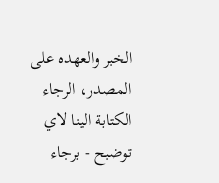الخبر والعهده على المصدر، الرجاء الكتابة الينا لاي توضبح - برجاء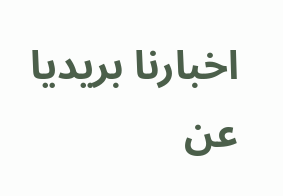اخبارنا بريديا عن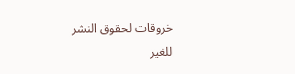خروقات لحقوق النشر للغير